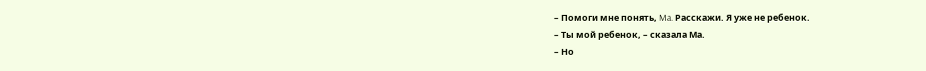– Помоги мне понять, Ma. Расскажи. Я уже не ребенок.
– Ты мой ребенок, – сказала Ма.
– Но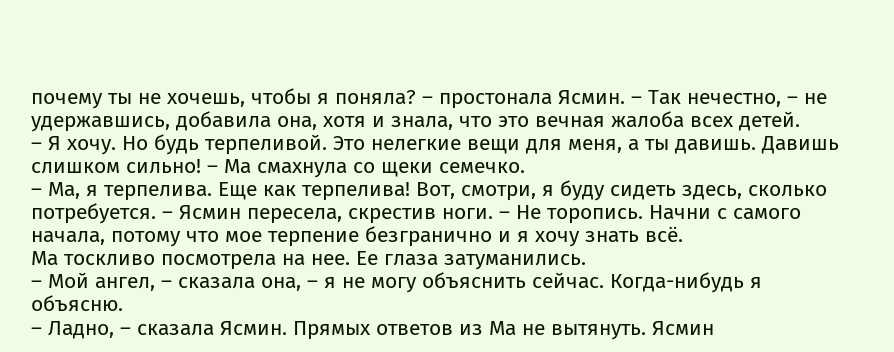почему ты не хочешь, чтобы я поняла? – простонала Ясмин. – Так нечестно, – не удержавшись, добавила она, хотя и знала, что это вечная жалоба всех детей.
– Я хочу. Но будь терпеливой. Это нелегкие вещи для меня, а ты давишь. Давишь слишком сильно! – Ма смахнула со щеки семечко.
– Ма, я терпелива. Еще как терпелива! Вот, смотри, я буду сидеть здесь, сколько потребуется. – Ясмин пересела, скрестив ноги. – Не торопись. Начни с самого начала, потому что мое терпение безгранично и я хочу знать всё.
Ма тоскливо посмотрела на нее. Ее глаза затуманились.
– Мой ангел, – сказала она, – я не могу объяснить сейчас. Когда-нибудь я объясню.
– Ладно, – сказала Ясмин. Прямых ответов из Ма не вытянуть. Ясмин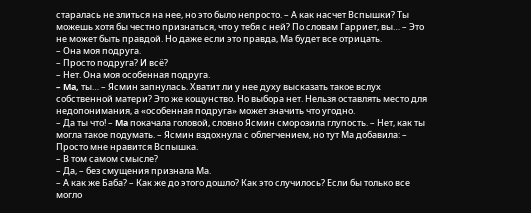старалась не злиться на нее, но это было непросто. – А как насчет Вспышки? Ты можешь хотя бы честно признаться, что у тебя с ней? По словам Гарриет, вы… – Это не может быть правдой. Но даже если это правда, Ма будет все отрицать.
– Она моя подруга.
– Просто подруга? И всё?
– Нет. Она моя особенная подруга.
– Ma, ты… – Ясмин запнулась. Хватит ли у нее духу высказать такое вслух собственной матери? Это же кощунство. Но выбора нет. Нельзя оставлять место для недопонимания, а «особенная подруга» может значить что угодно.
– Да ты что! – Ma покачала головой, словно Ясмин сморозила глупость. – Нет, как ты могла такое подумать. – Ясмин вздохнула с облегчением, но тут Ма добавила: – Просто мне нравится Вспышка.
– В том самом смысле?
– Да, – без смущения признала Ма.
– А как же Баба? – Как же до этого дошло? Как это случилось? Если бы только все могло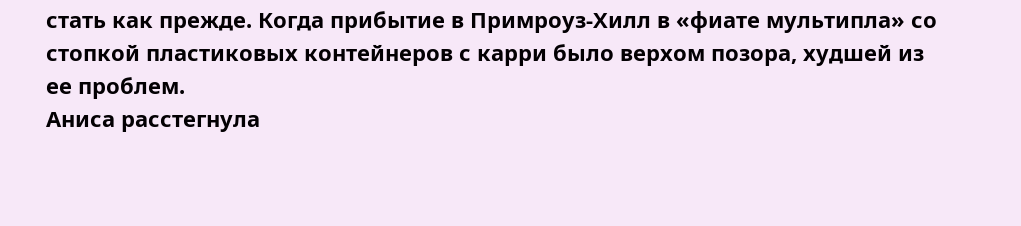стать как прежде. Когда прибытие в Примроуз-Хилл в «фиате мультипла» со стопкой пластиковых контейнеров с карри было верхом позора, худшей из ее проблем.
Аниса расстегнула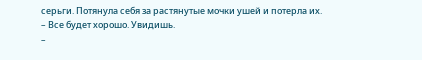серьги. Потянула себя за растянутые мочки ушей и потерла их.
– Все будет хорошо. Увидишь.
–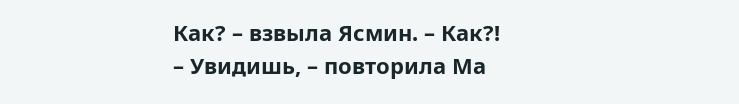Как? – взвыла Ясмин. – Как?!
– Увидишь, – повторила Ма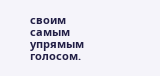своим самым упрямым голосом.